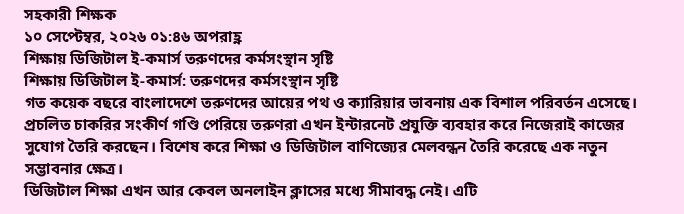সহকারী শিক্ষক
১০ সেপ্টেম্বর, ২০২৬ ০১:৪৬ অপরাহ্ণ
শিক্ষায় ডিজিটাল ই-কমার্স তরুণদের কর্মসংস্থান সৃষ্টি
শিক্ষায় ডিজিটাল ই-কমার্স: তরুণদের কর্মসংস্থান সৃষ্টি
গত কয়েক বছরে বাংলাদেশে তরুণদের আয়ের পথ ও ক্যারিয়ার ভাবনায় এক বিশাল পরিবর্তন এসেছে। প্রচলিত চাকরির সংকীর্ণ গণ্ডি পেরিয়ে তরুণরা এখন ইন্টারনেট প্রযুক্তি ব্যবহার করে নিজেরাই কাজের সুযোগ তৈরি করছেন। বিশেষ করে শিক্ষা ও ডিজিটাল বাণিজ্যের মেলবন্ধন তৈরি করেছে এক নতুন সম্ভাবনার ক্ষেত্র।
ডিজিটাল শিক্ষা এখন আর কেবল অনলাইন ক্লাসের মধ্যে সীমাবদ্ধ নেই। এটি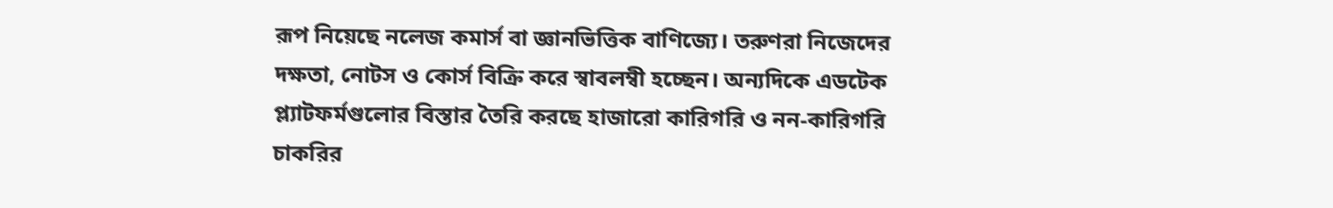রূপ নিয়েছে নলেজ কমার্স বা জ্ঞানভিত্তিক বাণিজ্যে। তরুণরা নিজেদের দক্ষতা, নোটস ও কোর্স বিক্রি করে স্বাবলম্বী হচ্ছেন। অন্যদিকে এডটেক প্ল্যাটফর্মগুলোর বিস্তার তৈরি করছে হাজারো কারিগরি ও নন-কারিগরি চাকরির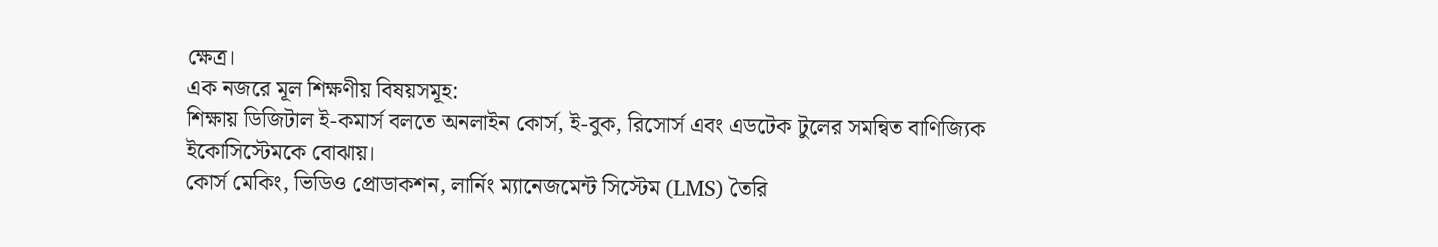ক্ষেত্র।
এক নজরে মূল শিক্ষণীয় বিষয়সমূহ:
শিক্ষায় ডিজিটাল ই-কমার্স বলতে অনলাইন কোর্স, ই-বুক, রিসোর্স এবং এডটেক টুলের সমন্বিত বাণিজ্যিক ইকোসিস্টেমকে বোঝায়।
কোর্স মেকিং, ভিডিও প্রোডাকশন, লার্নিং ম্যানেজমেন্ট সিস্টেম (LMS) তৈরি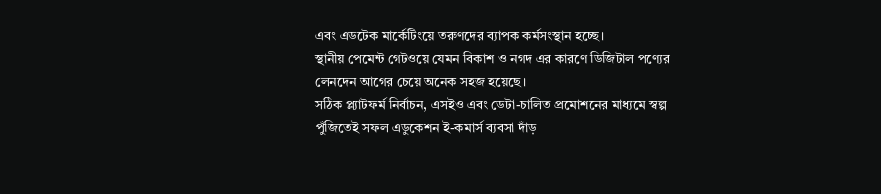এবং এডটেক মার্কেটিংয়ে তরুণদের ব্যাপক কর্মসংস্থান হচ্ছে।
স্থানীয় পেমেন্ট গেটওয়ে যেমন বিকাশ ও নগদ এর কারণে ডিজিটাল পণ্যের লেনদেন আগের চেয়ে অনেক সহজ হয়েছে।
সঠিক প্ল্যাটফর্ম নির্বাচন, এসইও এবং ডেটা-চালিত প্রমোশনের মাধ্যমে স্বল্প পুঁজিতেই সফল এডুকেশন ই-কমার্স ব্যবসা দাঁড়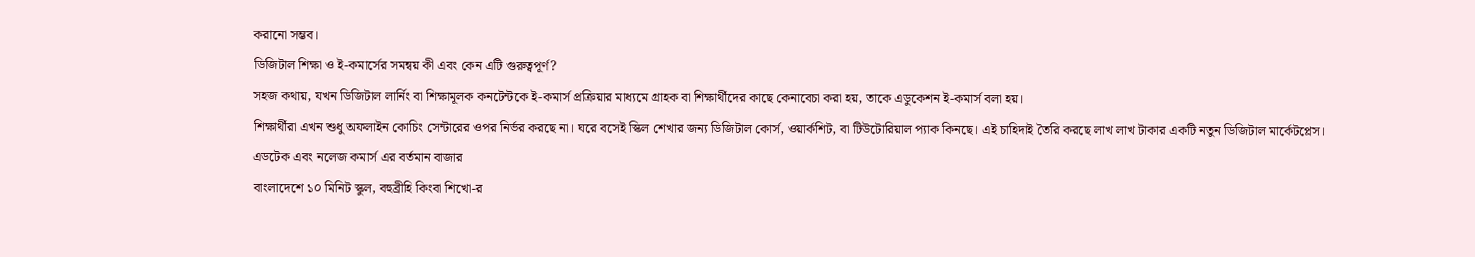করানো সম্ভব।
ডিজিটাল শিক্ষা ও ই-কমার্সের সমন্বয় কী এবং কেন এটি গুরুত্বপূর্ণ?
সহজ কথায়, যখন ডিজিটাল লার্নিং বা শিক্ষামূলক কনটেন্টকে ই-কমার্স প্রক্রিয়ার মাধ্যমে গ্রাহক বা শিক্ষার্থীদের কাছে কেনাবেচা করা হয়, তাকে এডুকেশন ই-কমার্স বলা হয়।
শিক্ষার্থীরা এখন শুধু অফলাইন কোচিং সেন্টারের ওপর নির্ভর করছে না। ঘরে বসেই স্কিল শেখার জন্য ডিজিটাল কোর্স, ওয়ার্কশিট, বা টিউটোরিয়াল প্যাক কিনছে। এই চাহিদাই তৈরি করছে লাখ লাখ টাকার একটি নতুন ডিজিটাল মার্কেটপ্লেস।
এডটেক এবং নলেজ কমার্স এর বর্তমান বাজার
বাংলাদেশে ১০ মিনিট স্কুল, বহুব্রীহি কিংবা শিখো-র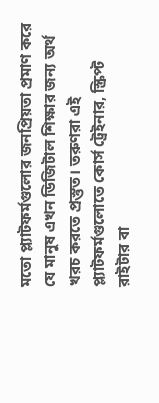মতো প্ল্যাটফর্মগুলোর জনপ্রিয়তা প্রমাণ করে যে মানুষ এখন ডিজিটাল শিক্ষার জন্য অর্থ খরচ করতে প্রস্তুত। তরুণরা এই প্ল্যাটফর্মগুলোতে কোর্স ট্রেইনার, স্ক্রিপ্ট রাইটার বা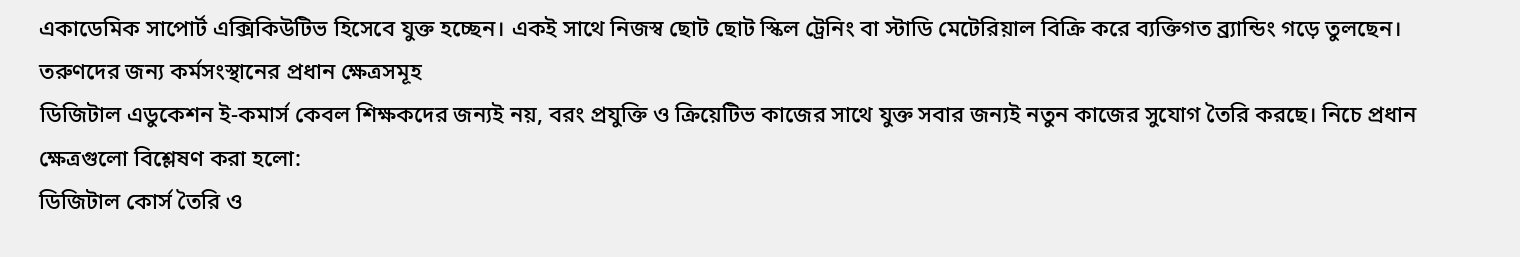একাডেমিক সাপোর্ট এক্সিকিউটিভ হিসেবে যুক্ত হচ্ছেন। একই সাথে নিজস্ব ছোট ছোট স্কিল ট্রেনিং বা স্টাডি মেটেরিয়াল বিক্রি করে ব্যক্তিগত ব্র্যান্ডিং গড়ে তুলছেন।
তরুণদের জন্য কর্মসংস্থানের প্রধান ক্ষেত্রসমূহ
ডিজিটাল এডুকেশন ই-কমার্স কেবল শিক্ষকদের জন্যই নয়, বরং প্রযুক্তি ও ক্রিয়েটিভ কাজের সাথে যুক্ত সবার জন্যই নতুন কাজের সুযোগ তৈরি করছে। নিচে প্রধান ক্ষেত্রগুলো বিশ্লেষণ করা হলো:
ডিজিটাল কোর্স তৈরি ও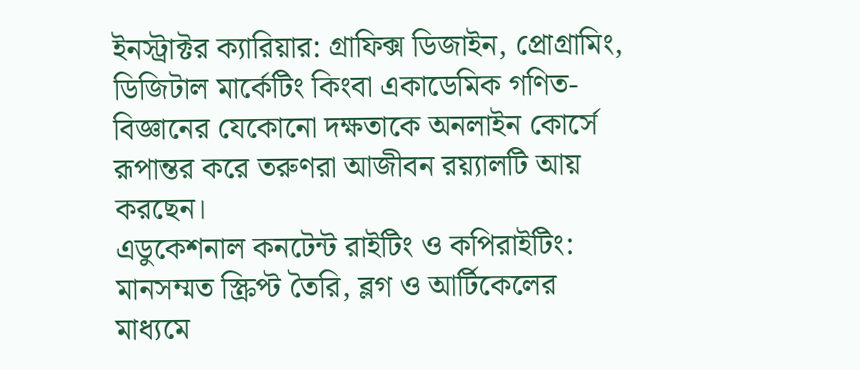ইনস্ট্রাক্টর ক্যারিয়ার: গ্রাফিক্স ডিজাইন, প্রোগ্রামিং, ডিজিটাল মার্কেটিং কিংবা একাডেমিক গণিত-বিজ্ঞানের যেকোনো দক্ষতাকে অনলাইন কোর্সে রূপান্তর করে তরুণরা আজীবন রয়্যালটি আয় করছেন।
এডুকেশনাল কনটেন্ট রাইটিং ও কপিরাইটিং: মানসম্মত স্ক্রিপ্ট তৈরি, ব্লগ ও আর্টিকেলের মাধ্যমে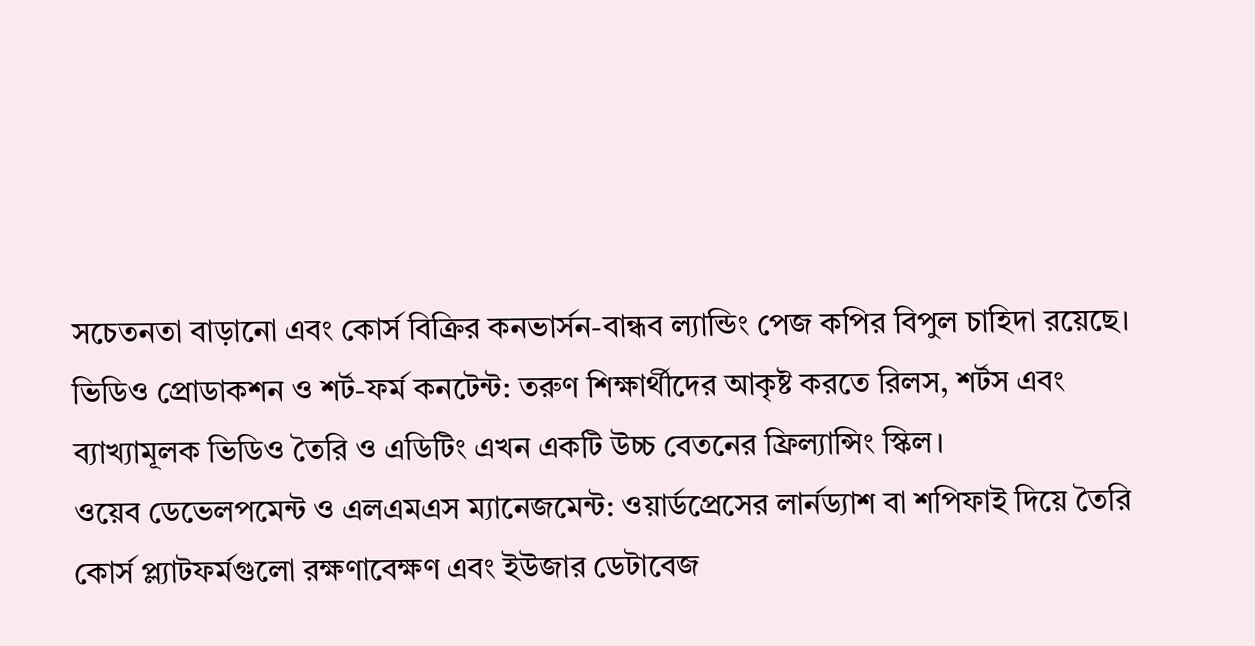সচেতনতা বাড়ানো এবং কোর্স বিক্রির কনভার্সন-বান্ধব ল্যান্ডিং পেজ কপির বিপুল চাহিদা রয়েছে।
ভিডিও প্রোডাকশন ও শর্ট-ফর্ম কনটেন্ট: তরুণ শিক্ষার্থীদের আকৃষ্ট করতে রিলস, শর্টস এবং ব্যাখ্যামূলক ভিডিও তৈরি ও এডিটিং এখন একটি উচ্চ বেতনের ফ্রিল্যান্সিং স্কিল।
ওয়েব ডেভেলপমেন্ট ও এলএমএস ম্যানেজমেন্ট: ওয়ার্ডপ্রেসের লার্নড্যাশ বা শপিফাই দিয়ে তৈরি কোর্স প্ল্যাটফর্মগুলো রক্ষণাবেক্ষণ এবং ইউজার ডেটাবেজ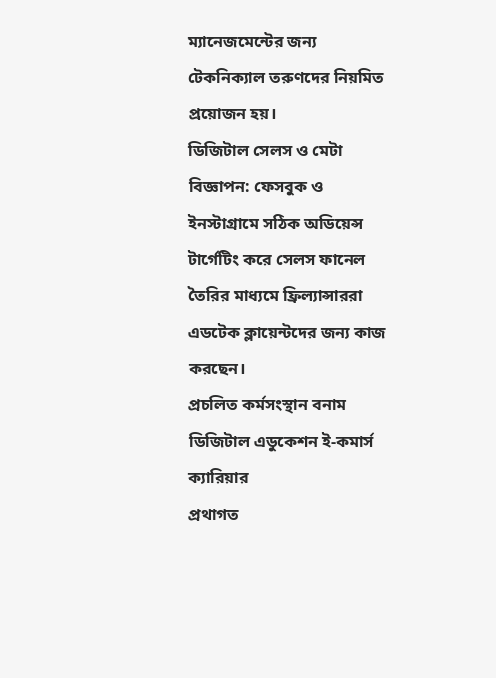ম্যানেজমেন্টের জন্য টেকনিক্যাল তরুণদের নিয়মিত প্রয়োজন হয়।
ডিজিটাল সেলস ও মেটা বিজ্ঞাপন: ফেসবুক ও ইনস্টাগ্রামে সঠিক অডিয়েন্স টার্গেটিং করে সেলস ফানেল তৈরির মাধ্যমে ফ্রিল্যান্সাররা এডটেক ক্লায়েন্টদের জন্য কাজ করছেন।
প্রচলিত কর্মসংস্থান বনাম ডিজিটাল এডুকেশন ই-কমার্স ক্যারিয়ার
প্রথাগত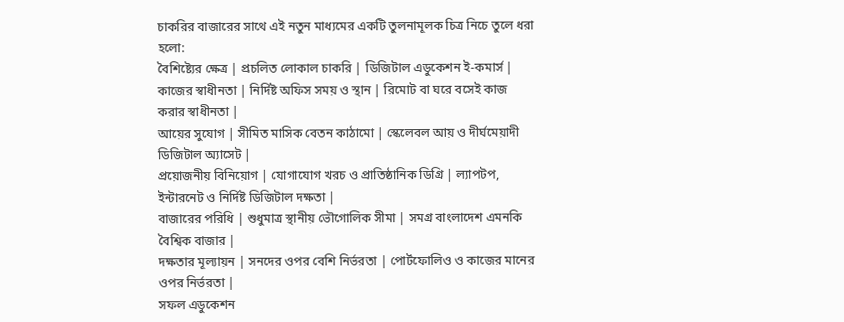চাকরির বাজারের সাথে এই নতুন মাধ্যমের একটি তুলনামূলক চিত্র নিচে তুলে ধরা হলো:
বৈশিষ্ট্যের ক্ষেত্র | প্রচলিত লোকাল চাকরি | ডিজিটাল এডুকেশন ই-কমার্স |
কাজের স্বাধীনতা | নির্দিষ্ট অফিস সময় ও স্থান | রিমোট বা ঘরে বসেই কাজ করার স্বাধীনতা |
আয়ের সুযোগ | সীমিত মাসিক বেতন কাঠামো | স্কেলেবল আয় ও দীর্ঘমেয়াদী ডিজিটাল অ্যাসেট |
প্রয়োজনীয় বিনিয়োগ | যোগাযোগ খরচ ও প্রাতিষ্ঠানিক ডিগ্রি | ল্যাপটপ, ইন্টারনেট ও নির্দিষ্ট ডিজিটাল দক্ষতা |
বাজারের পরিধি | শুধুমাত্র স্থানীয় ভৌগোলিক সীমা | সমগ্র বাংলাদেশ এমনকি বৈশ্বিক বাজার |
দক্ষতার মূল্যায়ন | সনদের ওপর বেশি নির্ভরতা | পোর্টফোলিও ও কাজের মানের ওপর নির্ভরতা |
সফল এডুকেশন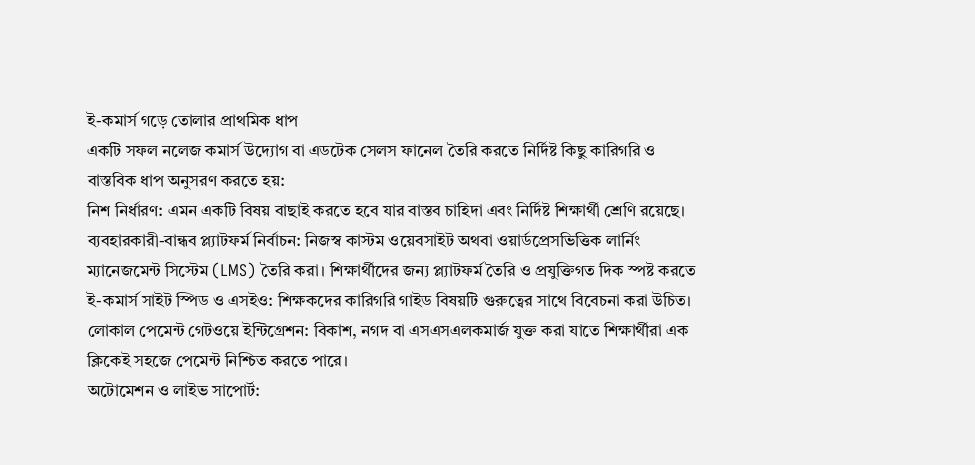ই-কমার্স গড়ে তোলার প্রাথমিক ধাপ
একটি সফল নলেজ কমার্স উদ্যোগ বা এডটেক সেলস ফানেল তৈরি করতে নির্দিষ্ট কিছু কারিগরি ও বাস্তবিক ধাপ অনুসরণ করতে হয়:
নিশ নির্ধারণ: এমন একটি বিষয় বাছাই করতে হবে যার বাস্তব চাহিদা এবং নির্দিষ্ট শিক্ষার্থী শ্রেণি রয়েছে।
ব্যবহারকারী-বান্ধব প্ল্যাটফর্ম নির্বাচন: নিজস্ব কাস্টম ওয়েবসাইট অথবা ওয়ার্ডপ্রেসভিত্তিক লার্নিং ম্যানেজমেন্ট সিস্টেম (LMS) তৈরি করা। শিক্ষার্থীদের জন্য প্ল্যাটফর্ম তৈরি ও প্রযুক্তিগত দিক স্পষ্ট করতে ই-কমার্স সাইট স্পিড ও এসইও: শিক্ষকদের কারিগরি গাইড বিষয়টি গুরুত্বের সাথে বিবেচনা করা উচিত।
লোকাল পেমেন্ট গেটওয়ে ইন্টিগ্রেশন: বিকাশ, নগদ বা এসএসএলকমার্জ যুক্ত করা যাতে শিক্ষার্থীরা এক ক্লিকেই সহজে পেমেন্ট নিশ্চিত করতে পারে।
অটোমেশন ও লাইভ সাপোর্ট: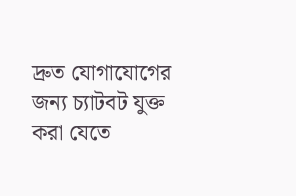দ্রুত যোগাযোগের জন্য চ্যাটবট যুক্ত করা যেতে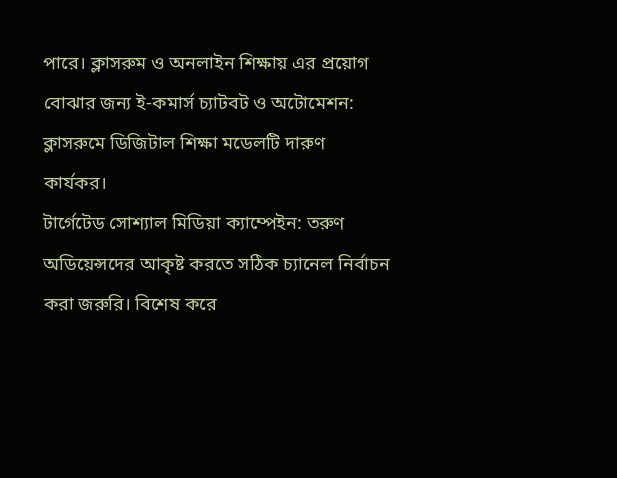পারে। ক্লাসরুম ও অনলাইন শিক্ষায় এর প্রয়োগ বোঝার জন্য ই-কমার্স চ্যাটবট ও অটোমেশন: ক্লাসরুমে ডিজিটাল শিক্ষা মডেলটি দারুণ কার্যকর।
টার্গেটেড সোশ্যাল মিডিয়া ক্যাম্পেইন: তরুণ অডিয়েন্সদের আকৃষ্ট করতে সঠিক চ্যানেল নির্বাচন করা জরুরি। বিশেষ করে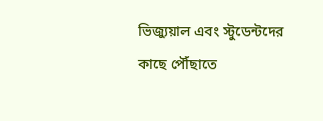ভিজ্যুয়াল এবং স্টুডেন্টদের কাছে পৌঁছাতে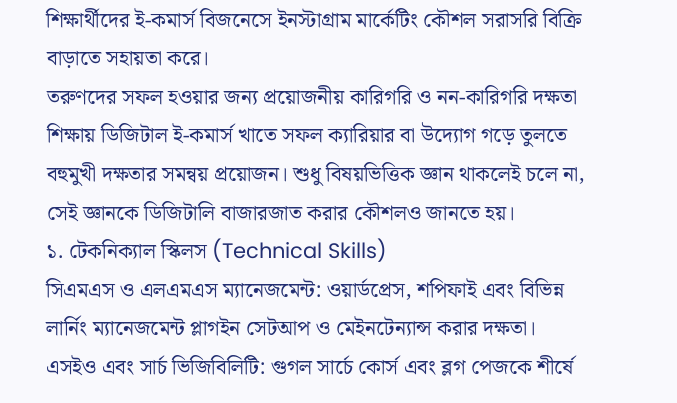শিক্ষার্থীদের ই-কমার্স বিজনেসে ইনস্টাগ্রাম মার্কেটিং কৌশল সরাসরি বিক্রি বাড়াতে সহায়তা করে।
তরুণদের সফল হওয়ার জন্য প্রয়োজনীয় কারিগরি ও নন-কারিগরি দক্ষতা
শিক্ষায় ডিজিটাল ই-কমার্স খাতে সফল ক্যারিয়ার বা উদ্যোগ গড়ে তুলতে বহুমুখী দক্ষতার সমন্বয় প্রয়োজন। শুধু বিষয়ভিত্তিক জ্ঞান থাকলেই চলে না, সেই জ্ঞানকে ডিজিটালি বাজারজাত করার কৌশলও জানতে হয়।
১. টেকনিক্যাল স্কিলস (Technical Skills)
সিএমএস ও এলএমএস ম্যানেজমেন্ট: ওয়ার্ডপ্রেস, শপিফাই এবং বিভিন্ন লার্নিং ম্যানেজমেন্ট প্লাগইন সেটআপ ও মেইনটেন্যান্স করার দক্ষতা।
এসইও এবং সার্চ ভিজিবিলিটি: গুগল সার্চে কোর্স এবং ব্লগ পেজকে শীর্ষে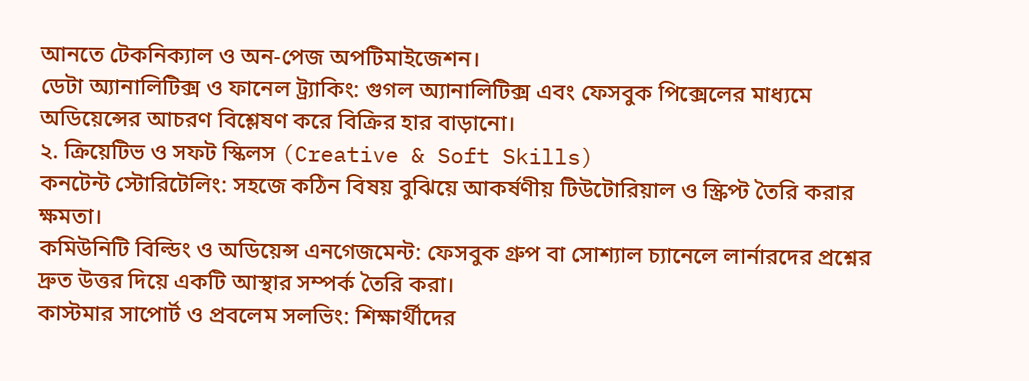আনতে টেকনিক্যাল ও অন-পেজ অপটিমাইজেশন।
ডেটা অ্যানালিটিক্স ও ফানেল ট্র্যাকিং: গুগল অ্যানালিটিক্স এবং ফেসবুক পিক্সেলের মাধ্যমে অডিয়েন্সের আচরণ বিশ্লেষণ করে বিক্রির হার বাড়ানো।
২. ক্রিয়েটিভ ও সফট স্কিলস (Creative & Soft Skills)
কনটেন্ট স্টোরিটেলিং: সহজে কঠিন বিষয় বুঝিয়ে আকর্ষণীয় টিউটোরিয়াল ও স্ক্রিপ্ট তৈরি করার ক্ষমতা।
কমিউনিটি বিল্ডিং ও অডিয়েন্স এনগেজমেন্ট: ফেসবুক গ্রুপ বা সোশ্যাল চ্যানেলে লার্নারদের প্রশ্নের দ্রুত উত্তর দিয়ে একটি আস্থার সম্পর্ক তৈরি করা।
কাস্টমার সাপোর্ট ও প্রবলেম সলভিং: শিক্ষার্থীদের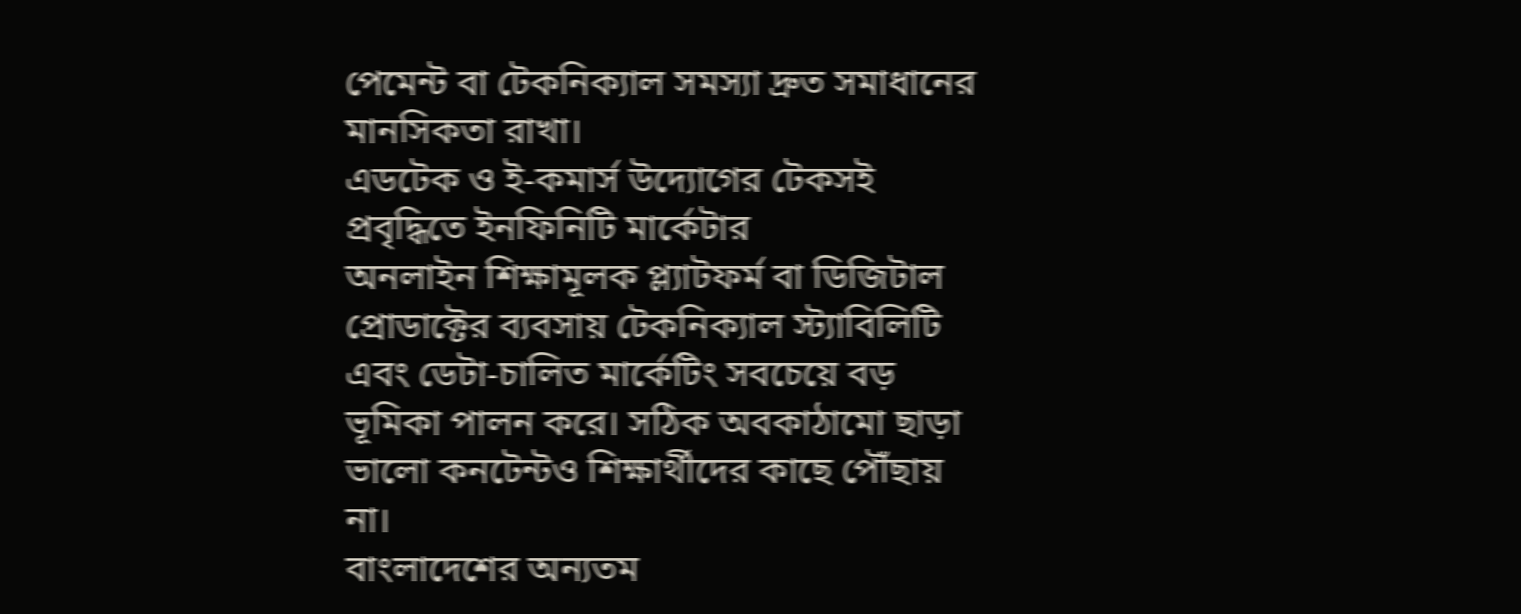পেমেন্ট বা টেকনিক্যাল সমস্যা দ্রুত সমাধানের মানসিকতা রাখা।
এডটেক ও ই-কমার্স উদ্যোগের টেকসই প্রবৃদ্ধিতে ইনফিনিটি মার্কেটার
অনলাইন শিক্ষামূলক প্ল্যাটফর্ম বা ডিজিটাল প্রোডাক্টের ব্যবসায় টেকনিক্যাল স্ট্যাবিলিটি এবং ডেটা-চালিত মার্কেটিং সবচেয়ে বড় ভূমিকা পালন করে। সঠিক অবকাঠামো ছাড়া ভালো কনটেন্টও শিক্ষার্থীদের কাছে পৌঁছায় না।
বাংলাদেশের অন্যতম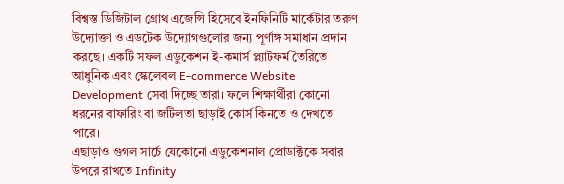বিশ্বস্ত ডিজিটাল গ্রোথ এজেন্সি হিসেবে ইনফিনিটি মার্কেটার তরুণ উদ্যোক্তা ও এডটেক উদ্যোগগুলোর জন্য পূর্ণাঙ্গ সমাধান প্রদান করছে। একটি সফল এডুকেশন ই-কমার্স প্ল্যাটফর্ম তৈরিতে আধুনিক এবং স্কেলেবল E-commerce Website Development সেবা দিচ্ছে তারা। ফলে শিক্ষার্থীরা কোনো ধরনের বাফারিং বা জটিলতা ছাড়াই কোর্স কিনতে ও দেখতে পারে।
এছাড়াও গুগল সার্চে যেকোনো এডুকেশনাল প্রোডাক্টকে সবার উপরে রাখতে Infinity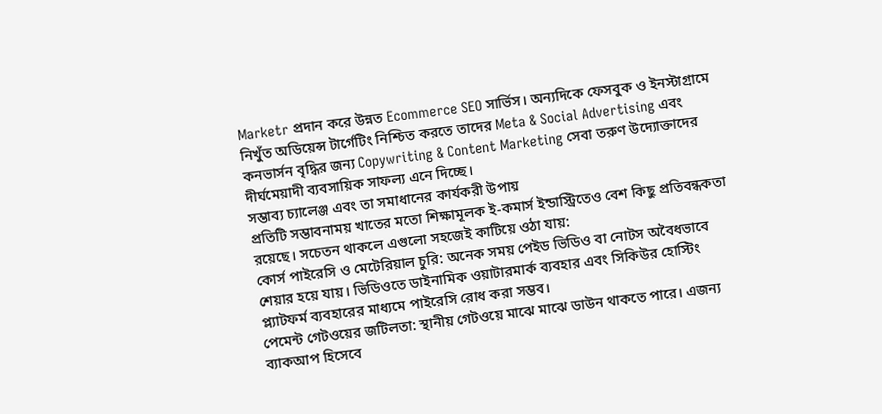Marketr প্রদান করে উন্নত Ecommerce SEO সার্ভিস। অন্যদিকে ফেসবুক ও ইনস্টাগ্রামে নিখুঁত অডিয়েন্স টার্গেটিং নিশ্চিত করতে তাদের Meta & Social Advertising এবং কনভার্সন বৃদ্ধির জন্য Copywriting & Content Marketing সেবা তরুণ উদ্যোক্তাদের দীর্ঘমেয়াদী ব্যবসায়িক সাফল্য এনে দিচ্ছে।
সম্ভাব্য চ্যালেঞ্জ এবং তা সমাধানের কার্যকরী উপায়
প্রতিটি সম্ভাবনাময় খাতের মতো শিক্ষামূলক ই-কমার্স ইন্ডাস্ট্রিতেও বেশ কিছু প্রতিবন্ধকতা রয়েছে। সচেতন থাকলে এগুলো সহজেই কাটিয়ে ওঠা যায়:
কোর্স পাইরেসি ও মেটেরিয়াল চুরি: অনেক সময় পেইড ভিডিও বা নোটস অবৈধভাবে শেয়ার হয়ে যায়। ভিডিওতে ডাইনামিক ওয়াটারমার্ক ব্যবহার এবং সিকিউর হোস্টিং প্ল্যাটফর্ম ব্যবহারের মাধ্যমে পাইরেসি রোধ করা সম্ভব।
পেমেন্ট গেটওয়ের জটিলতা: স্থানীয় গেটওয়ে মাঝে মাঝে ডাউন থাকতে পারে। এজন্য ব্যাকআপ হিসেবে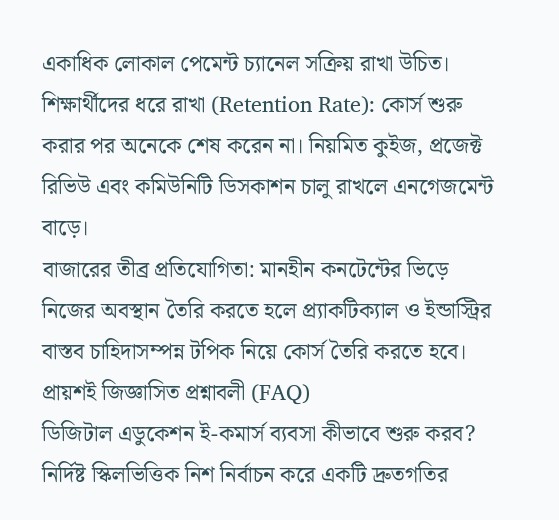একাধিক লোকাল পেমেন্ট চ্যানেল সক্রিয় রাখা উচিত।
শিক্ষার্থীদের ধরে রাখা (Retention Rate): কোর্স শুরু করার পর অনেকে শেষ করেন না। নিয়মিত কুইজ, প্রজেক্ট রিভিউ এবং কমিউনিটি ডিসকাশন চালু রাখলে এনগেজমেন্ট বাড়ে।
বাজারের তীব্র প্রতিযোগিতা: মানহীন কনটেন্টের ভিড়ে নিজের অবস্থান তৈরি করতে হলে প্র্যাকটিক্যাল ও ইন্ডাস্ট্রির বাস্তব চাহিদাসম্পন্ন টপিক নিয়ে কোর্স তৈরি করতে হবে।
প্রায়শই জিজ্ঞাসিত প্রশ্নাবলী (FAQ)
ডিজিটাল এডুকেশন ই-কমার্স ব্যবসা কীভাবে শুরু করব?
নির্দিষ্ট স্কিলভিত্তিক নিশ নির্বাচন করে একটি দ্রুতগতির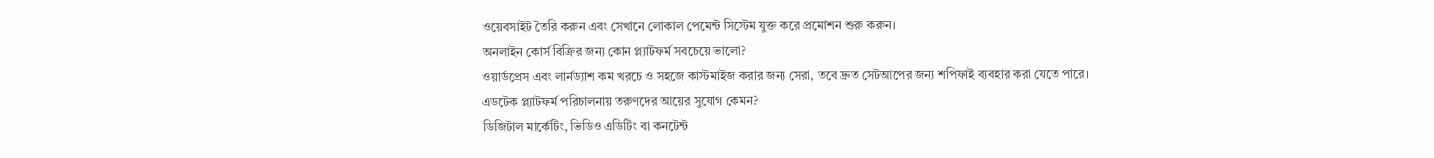ওয়েবসাইট তৈরি করুন এবং সেখানে লোকাল পেমেন্ট সিস্টেম যুক্ত করে প্রমোশন শুরু করুন।
অনলাইন কোর্স বিক্রির জন্য কোন প্ল্যাটফর্ম সবচেয়ে ভালো?
ওয়ার্ডপ্রেস এবং লার্নড্যাশ কম খরচে ও সহজে কাস্টমাইজ করার জন্য সেরা, তবে দ্রুত সেটআপের জন্য শপিফাই ব্যবহার করা যেতে পারে।
এডটেক প্ল্যাটফর্ম পরিচালনায় তরুণদের আয়ের সুযোগ কেমন?
ডিজিটাল মার্কেটিং, ভিডিও এডিটিং বা কনটেন্ট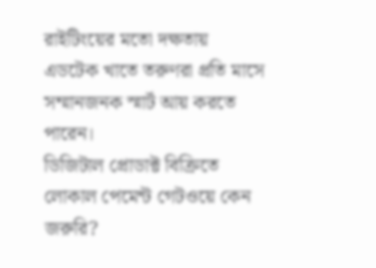রাইটিংয়ের মতো দক্ষতায় এডটেক খাতে তরুণরা প্রতি মাসে সম্মানজনক স্মার্ট আয় করতে পারেন।
ডিজিটাল প্রোডাক্ট বিক্রিতে লোকাল পেমেন্ট গেটওয়ে কেন জরুরি?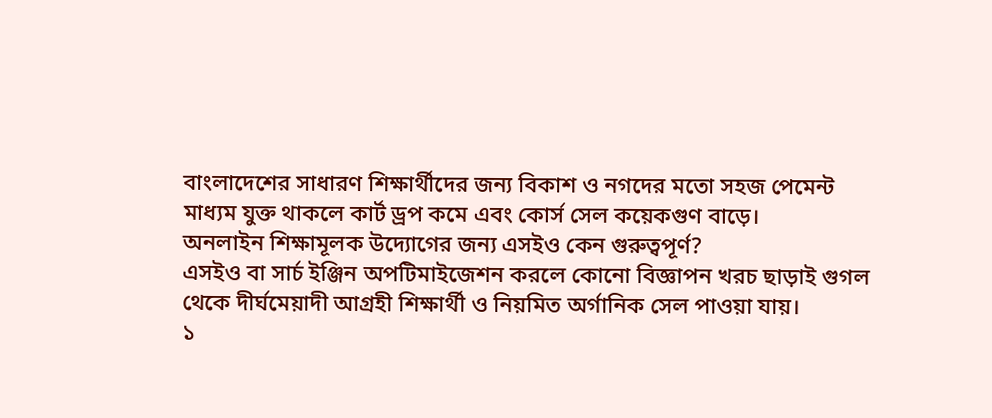বাংলাদেশের সাধারণ শিক্ষার্থীদের জন্য বিকাশ ও নগদের মতো সহজ পেমেন্ট মাধ্যম যুক্ত থাকলে কার্ট ড্রপ কমে এবং কোর্স সেল কয়েকগুণ বাড়ে।
অনলাইন শিক্ষামূলক উদ্যোগের জন্য এসইও কেন গুরুত্বপূর্ণ?
এসইও বা সার্চ ইঞ্জিন অপটিমাইজেশন করলে কোনো বিজ্ঞাপন খরচ ছাড়াই গুগল থেকে দীর্ঘমেয়াদী আগ্রহী শিক্ষার্থী ও নিয়মিত অর্গানিক সেল পাওয়া যায়।
১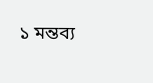১ মন্তব্য